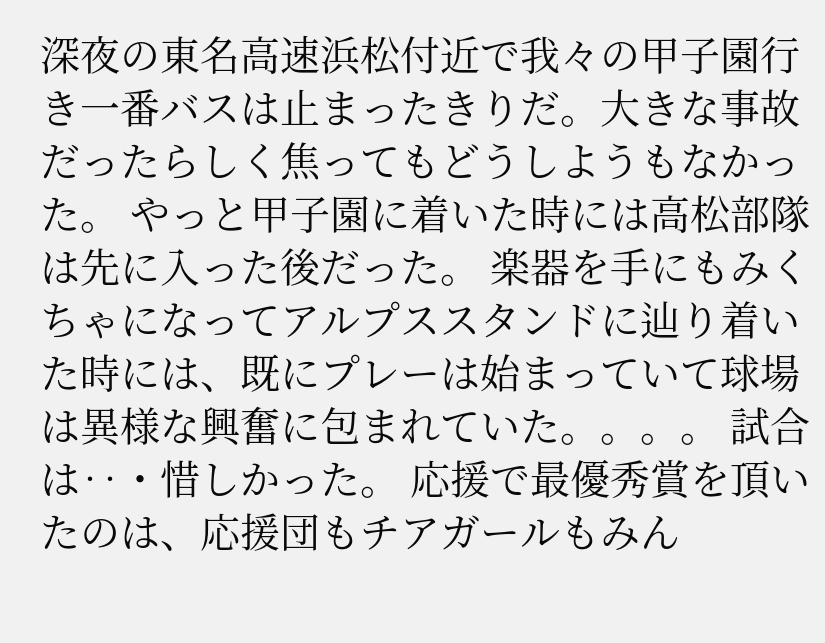深夜の東名高速浜松付近で我々の甲子園行き一番バスは止まったきりだ。大きな事故だったらしく焦ってもどうしようもなかった。 やっと甲子園に着いた時には高松部隊は先に入った後だった。 楽器を手にもみくちゃになってアルプススタンドに辿り着いた時には、既にプレーは始まっていて球場は異様な興奮に包まれていた。。。。 試合は‥・惜しかった。 応援で最優秀賞を頂いたのは、応援団もチアガールもみん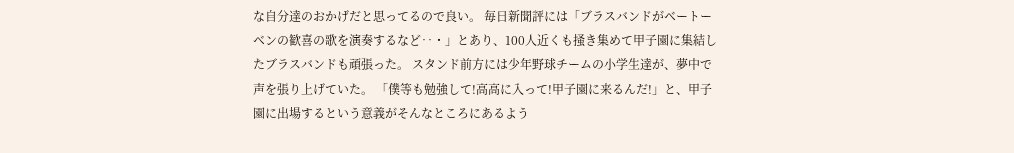な自分達のおかげだと思ってるので良い。 毎日新聞評には「ブラスバンドがベートーベンの歓喜の歌を演奏するなど‥・」とあり、100人近くも掻き集めて甲子園に集結したブラスバンドも頑張った。 スタンド前方には少年野球チームの小学生達が、夢中で声を張り上げていた。 「僕等も勉強して!高高に入って!甲子園に来るんだ!」と、甲子園に出場するという意義がそんなところにあるよう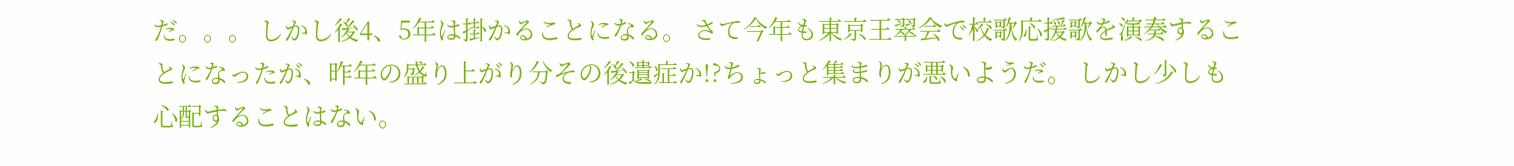だ。。。 しかし後4、5年は掛かることになる。 さて今年も東京王翠会で校歌応援歌を演奏することになったが、昨年の盛り上がり分その後遺症か!?ちょっと集まりが悪いようだ。 しかし少しも心配することはない。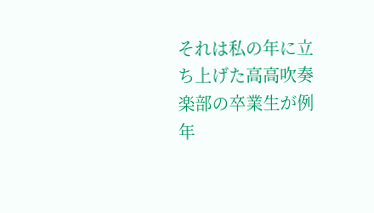それは私の年に立ち上げた高高吹奏楽部の卒業生が例年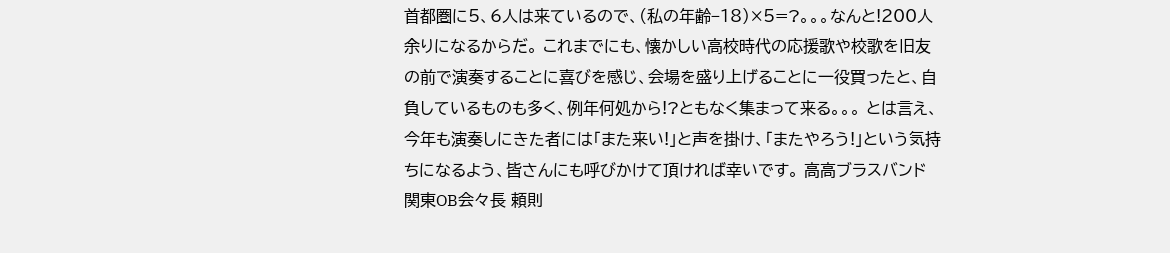首都圏に5、6人は来ているので、(私の年齢−18)×5=?。。。なんと!200人余りになるからだ。 これまでにも、懐かしい高校時代の応援歌や校歌を旧友の前で演奏することに喜びを感じ、会場を盛り上げることに一役買ったと、自負しているものも多く、例年何処から!?ともなく集まって来る。。。 とは言え、今年も演奏しにきた者には「また来い!」と声を掛け、「またやろう!」という気持ちになるよう、皆さんにも呼びかけて頂ければ幸いです。 高高ブラスバンド関東OB会々長 頼則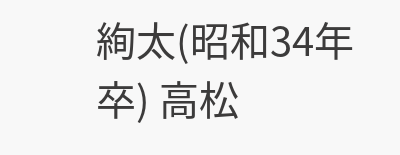絢太(昭和34年卒) 高松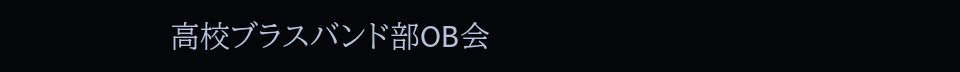高校ブラスバンド部OB会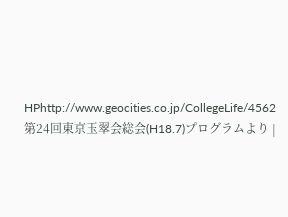HPhttp://www.geocities.co.jp/CollegeLife/4562 第24回東京玉翠会総会(H18.7)プログラムより |